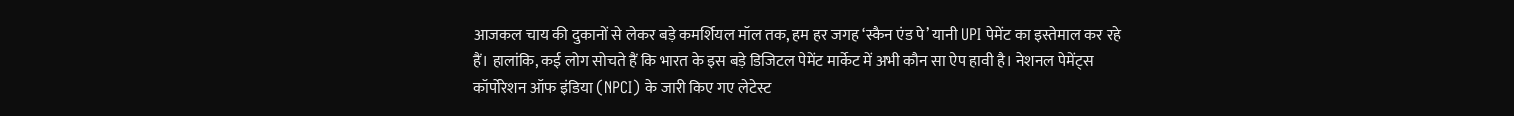आजकल चाय की दुकानों से लेकर बड़े कमर्शियल मॉल तक, हम हर जगह ‘स्कैन एंड पे’ यानी UPI पेमेंट का इस्तेमाल कर रहे हैं। हालांकि, कई लोग सोचते हैं कि भारत के इस बड़े डिजिटल पेमेंट मार्केट में अभी कौन सा ऐप हावी है। नेशनल पेमेंट्स कॉर्पोरेशन ऑफ इंडिया (NPCI) के जारी किए गए लेटेस्ट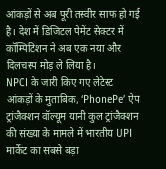आंकड़ों से अब पूरी तस्वीर साफ हो गई है। देश में डिजिटल पेमेंट सेक्टर में कॉम्पिटिशन ने अब एक नया और दिलचस्प मोड़ ले लिया है।
NPCI के जारी किए गए लेटेस्ट आंकड़ों के मुताबिक, ‘PhonePe’ ऐप ट्रांजैक्शन वॉल्यूम यानी कुल ट्रांजैक्शन की संख्या के मामले में भारतीय UPI मार्केट का सबसे बड़ा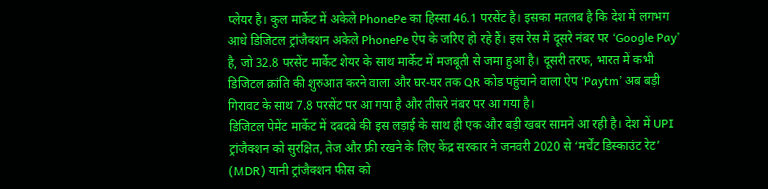प्लेयर है। कुल मार्केट में अकेले PhonePe का हिस्सा 46.1 परसेंट है। इसका मतलब है कि देश में लगभग आधे डिजिटल ट्रांजैक्शन अकेले PhonePe ऐप के जरिए हो रहे हैं। इस रेस में दूसरे नंबर पर ‘Google Pay’ है, जो 32.8 परसेंट मार्केट शेयर के साथ मार्केट में मजबूती से जमा हुआ है। दूसरी तरफ, भारत में कभी डिजिटल क्रांति की शुरुआत करने वाला और घर-घर तक QR कोड पहुंचाने वाला ऐप ‘Paytm’ अब बड़ी गिरावट के साथ 7.8 परसेंट पर आ गया है और तीसरे नंबर पर आ गया है।
डिजिटल पेमेंट मार्केट में दबदबे की इस लड़ाई के साथ ही एक और बड़ी खबर सामने आ रही है। देश में UPI ट्रांजैक्शन को सुरक्षित, तेज और फ्री रखने के लिए केंद्र सरकार ने जनवरी 2020 से ‘मर्चेंट डिस्काउंट रेट’ (MDR) यानी ट्रांजैक्शन फीस को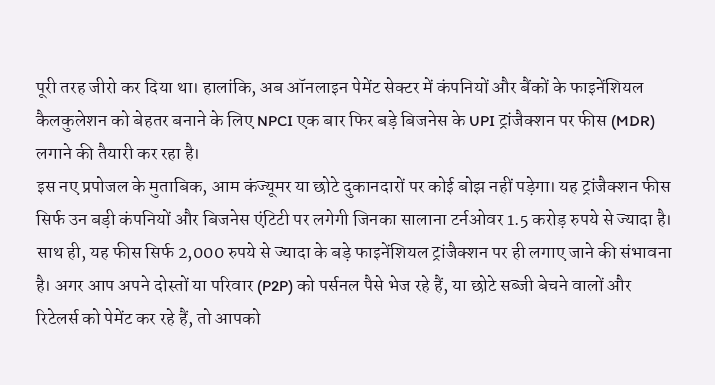पूरी तरह जीरो कर दिया था। हालांकि, अब ऑनलाइन पेमेंट सेक्टर में कंपनियों और बैंकों के फाइनेंशियल कैलकुलेशन को बेहतर बनाने के लिए NPCI एक बार फिर बड़े बिजनेस के UPI ट्रांजैक्शन पर फीस (MDR) लगाने की तैयारी कर रहा है।
इस नए प्रपोजल के मुताबिक, आम कंज्यूमर या छोटे दुकानदारों पर कोई बोझ नहीं पड़ेगा। यह ट्रांजैक्शन फीस सिर्फ उन बड़ी कंपनियों और बिजनेस एंटिटी पर लगेगी जिनका सालाना टर्नओवर 1.5 करोड़ रुपये से ज्यादा है। साथ ही, यह फीस सिर्फ 2,000 रुपये से ज्यादा के बड़े फाइनेंशियल ट्रांजैक्शन पर ही लगाए जाने की संभावना है। अगर आप अपने दोस्तों या परिवार (P2P) को पर्सनल पैसे भेज रहे हैं, या छोटे सब्जी बेचने वालों और रिटेलर्स को पेमेंट कर रहे हैं, तो आपको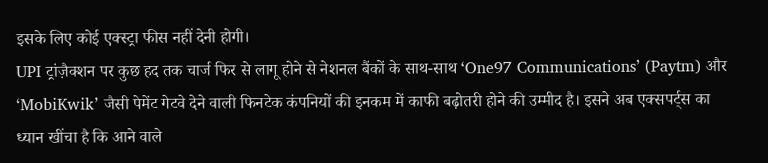इसके लिए कोई एक्स्ट्रा फीस नहीं देनी होगी।
UPI ट्रांज़ैक्शन पर कुछ हद तक चार्ज फिर से लागू होने से नेशनल बैंकों के साथ-साथ ‘One97 Communications’ (Paytm) और ‘MobiKwik’ जैसी पेमेंट गेटवे देने वाली फिनटेक कंपनियों की इनकम में काफी बढ़ोतरी होने की उम्मीद है। इसने अब एक्सपर्ट्स का ध्यान खींचा है कि आने वाले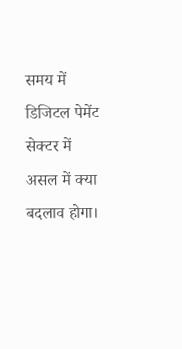समय में डिजिटल पेमेंट सेक्टर में असल में क्या बदलाव होगा।